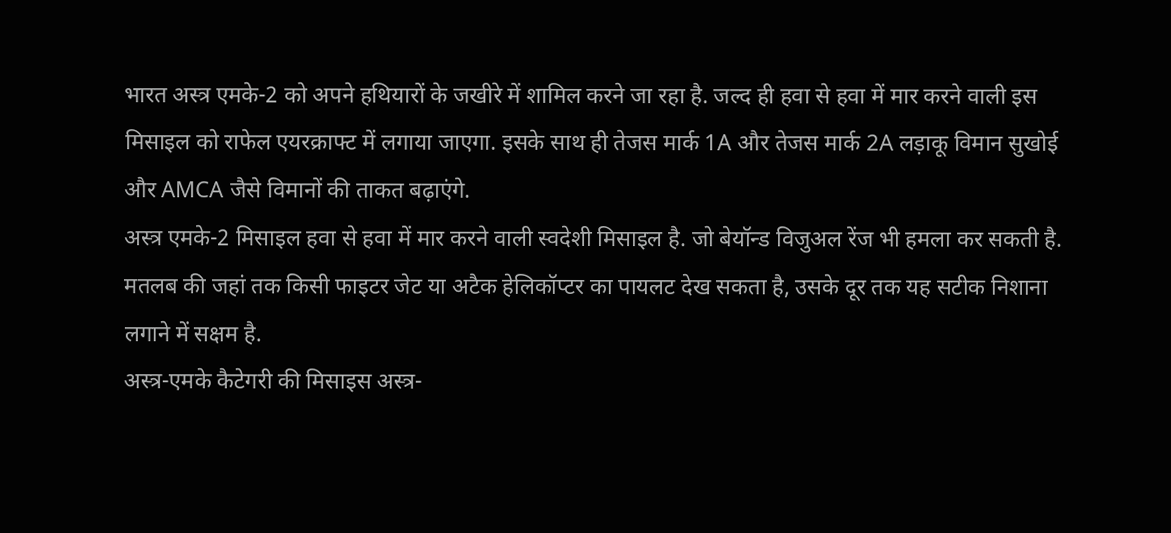भारत अस्त्र एमके-2 को अपने हथियारों के जखीरे में शामिल करने जा रहा है. जल्द ही हवा से हवा में मार करने वाली इस मिसाइल को राफेल एयरक्राफ्ट में लगाया जाएगा. इसके साथ ही तेजस मार्क 1A और तेजस मार्क 2A लड़ाकू विमान सुखोई और AMCA जैसे विमानों की ताकत बढ़ाएंगे.
अस्त्र एमके-2 मिसाइल हवा से हवा में मार करने वाली स्वदेशी मिसाइल है. जो बेयॉन्ड विजुअल रेंज भी हमला कर सकती है. मतलब की जहां तक किसी फाइटर जेट या अटैक हेलिकॉप्टर का पायलट देख सकता है, उसके दूर तक यह सटीक निशाना लगाने में सक्षम है.
अस्त्र-एमके कैटेगरी की मिसाइस अस्त्र-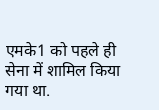एमके1 को पहले ही सेना में शामिल किया गया था.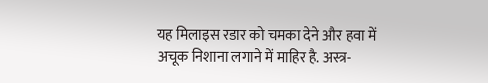यह मिलाइस रडार को चमका देने और हवा में अचूक निशाना लगाने में माहिर है. अस्त्र-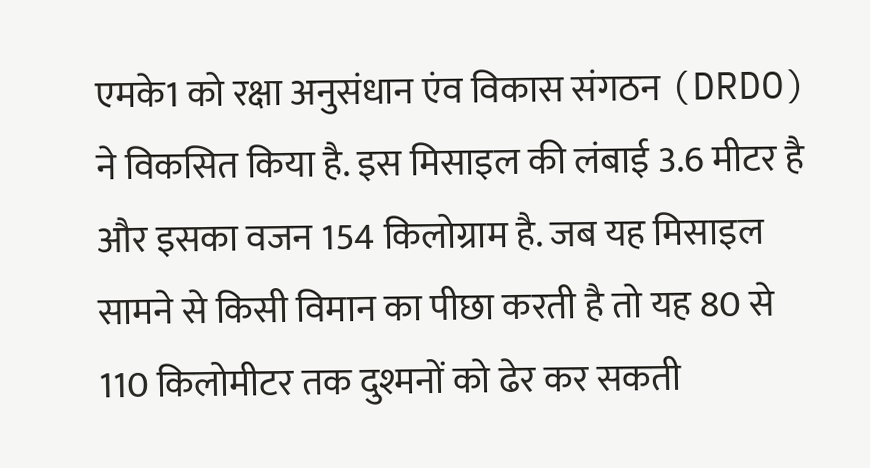एमके1 को रक्षा अनुसंधान एंव विकास संगठन (DRDO) ने विकसित किया है. इस मिसाइल की लंबाई 3.6 मीटर है और इसका वजन 154 किलोग्राम है. जब यह मिसाइल सामने से किसी विमान का पीछा करती है तो यह 80 से 110 किलोमीटर तक दुश्मनों को ढेर कर सकती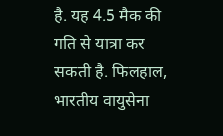है. यह 4.5 मैक की गति से यात्रा कर सकती है. फिलहाल, भारतीय वायुसेना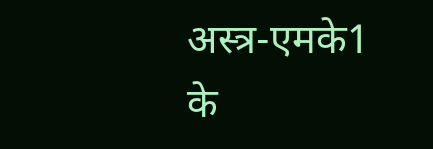अस्त्र-एमके1 के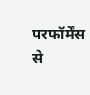परफॉर्मेंस से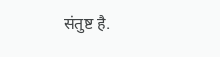संतुष्ट है.